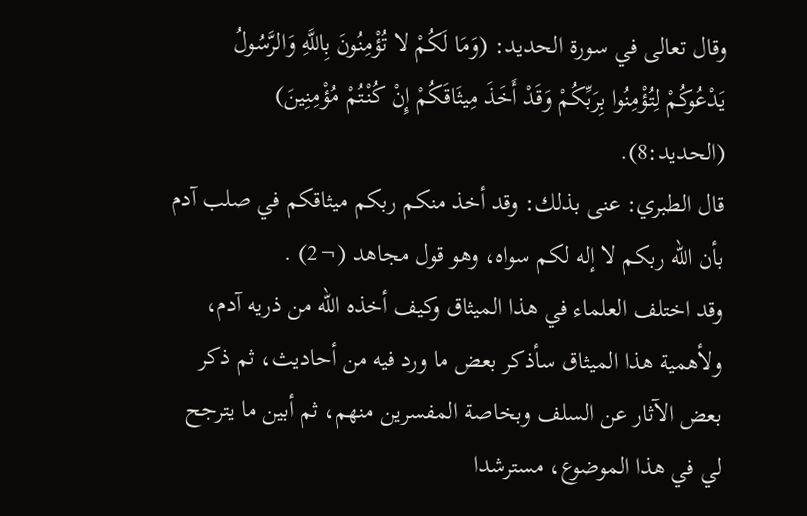وقال تعالى في سورة الحديد: (وَمَا لَكُمْ لا تُؤْمِنُونَ بِاللَّهِ وَالرَّسُولُ يَدْعُوكُمْ لِتُؤْمِنُوا بِرَبِّكُمْ وَقَدْ أَخَذَ مِيثَاقَكُمْ إِنْ كُنْتُمْ مُؤْمِنِينَ) (الحديد:8).
قال الطبري: عنى بذلك: وقد أخذ منكم ربكم ميثاقكم في صلب آدم بأن الله ربكم لا إله لكم سواه، وهو قول مجاهد (¬2) .
وقد اختلف العلماء في هذا الميثاق وكيف أخذه الله من ذريه آدم، ولأهمية هذا الميثاق سأذكر بعض ما ورد فيه من أحاديث، ثم ذكر بعض الآثار عن السلف وبخاصة المفسرين منهم، ثم أبين ما يترجح لي في هذا الموضوع، مسترشدا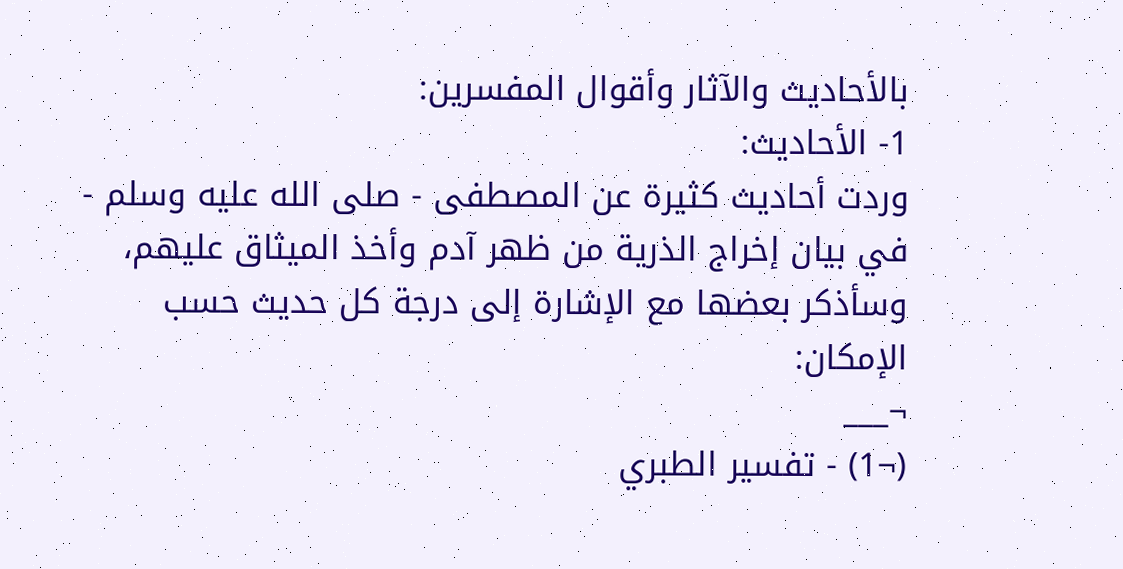بالأحاديث والآثار وأقوال المفسرين:
1- الأحاديث:
وردت أحاديث كثيرة عن المصطفى - صلى الله عليه وسلم - في بيان إخراج الذرية من ظهر آدم وأخذ الميثاق عليهم، وسأذكر بعضها مع الإشارة إلى درجة كل حديث حسب الإمكان:
¬___
(¬1) - تفسير الطبري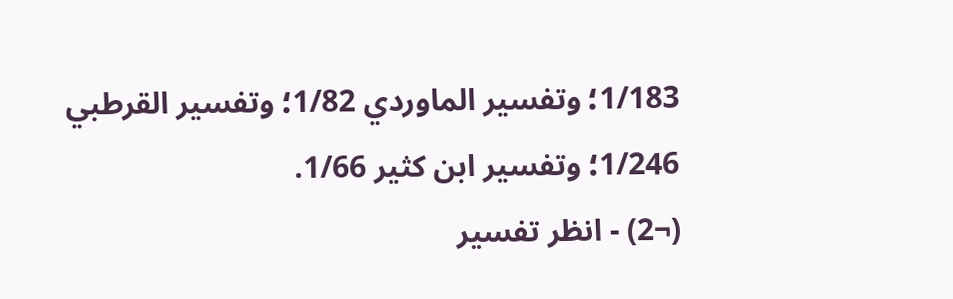1/183؛ وتفسير الماوردي 1/82؛ وتفسير القرطبي 1/246؛ وتفسير ابن كثير 1/66.
(¬2) - انظر تفسير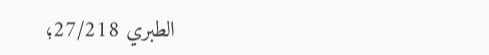الطبري 27/218؛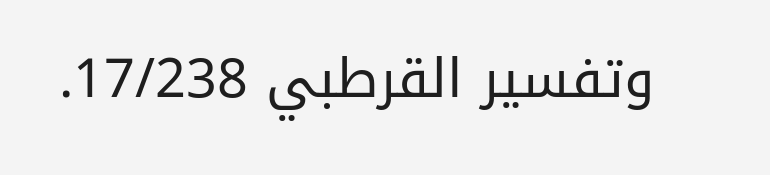وتفسير القرطبي 17/238.